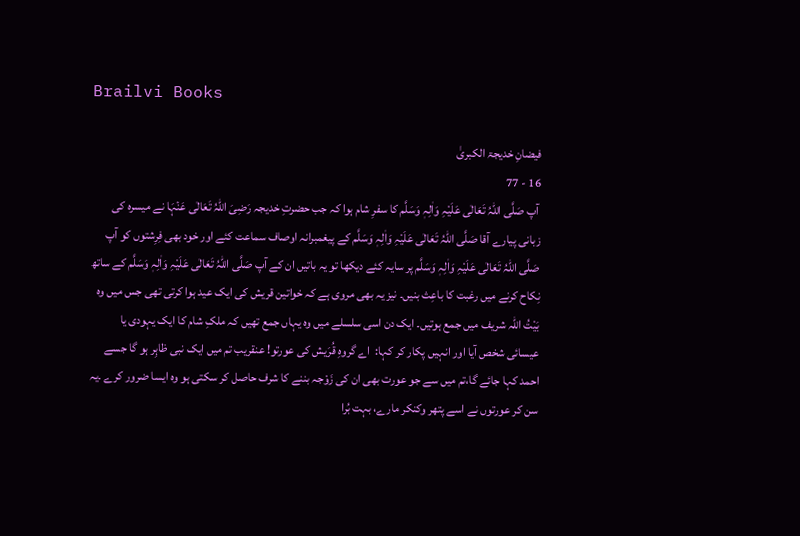Brailvi Books

فیضانِ خدیجۃ الکبریٰ
16 - 77
 آپ صَلَّی اللہُ تَعَالٰی عَلَیْہِ وَاٰلِہٖ وَسَلَّم کا سفرِ شام ہوا کہ جب حضرتِ خدیجہ رَضِیَ اللہُ تَعَالٰی عَنۡہَا نے میسرہ کی زبانی پیارے آقا صَلَّی اللہُ تَعَالٰی عَلَیْہِ وَاٰلِہٖ وَسَلَّم کے پیغمبرانہ اوصاف سماعت کئے اور خود بھی فِرِشتوں کو آپ صَلَّی اللہُ تَعَالٰی عَلَیْہِ وَاٰلِہٖ وَسَلَّم پر سایہ کئے دیکھا تو یہ باتیں ان کے آپ صَلَّی اللہُ تَعَالٰی عَلَیْہِ وَاٰلِہٖ وَسَلَّم كے ساتھ نِکاح کرنے میں رغبت کا باعِث بنیں۔ نیز یہ بھی مروی ہے کہ خواتین قریش کی ایک عید ہوا کرتی تھی جس میں وہ بَیْتُ اللہ شریف میں جمع ہوتیں۔ ایک دن اسی سلسلے میں وہ یہاں جمع تھیں کہ ملکِ شام کا ایک یہودی یا عیسائی شخص آیا اور انہیں پکار کر کہا:  اے گروہِ قُرَیش کی عورتو! عنقریب تم میں ایک نبی ظاہِر ہو گا جسے احمد کہا جائے گا،تم میں سے جو عورت بھی ان کی زَوْجہ بننے کا شرف حاصل کر سکتی ہو وہ ایسا ضرور کرے ۔یہ سن کر عورتوں نے اسے پتھر وکنکر مارے، بہت بُرا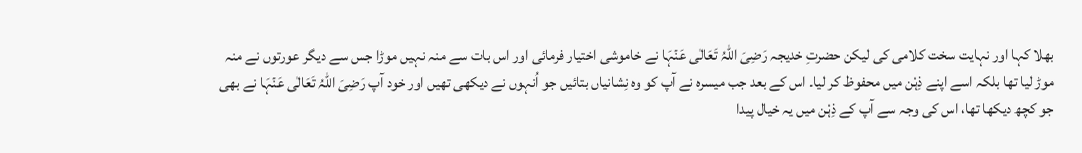بھلا کہا اور نہایت سخت کلامی کی لیکن حضرتِ خدیجہ رَضِیَ اللہُ تَعَالٰی عَنۡہَا نے خاموشی اختیار فرمائی اور اس بات سے منہ نہیں موڑا جس سے دیگر عورتوں نے منہ موڑ لیا تھا بلکہ اسے اپنے ذِہْن میں محفوظ کر لیا۔ اس کے بعد جب میسرہ نے آپ کو وہ نِشانیاں بتائیں جو اُنہوں نے دیکھی تھیں اور خود آپ رَضِیَ اللہُ تَعَالٰی عَنۡہَا نے بھی جو کچھ دیکھا تھا، اس کی وجہ سے آپ کے ذِہْن میں یہ خیال پیدا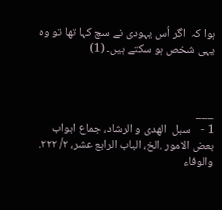ہوا کہ  اگر اُس یہودی نے سچ کہا تھا تو وہ یہی شخص ہو سکتے ہیں۔ (1)



___
1 -    سبل  الهدى و الرشاد، جماع ابواب بعض الامور .الخ، الباب الرابع عشر، ۲/ ۲۲۲. والوفاء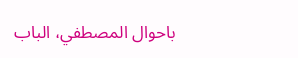باحوال المصطفي، الباب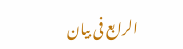الرابع فى بيان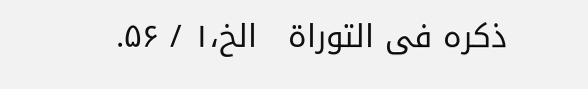ذكره فى التوراة   الخ،۱ / ۵۶.